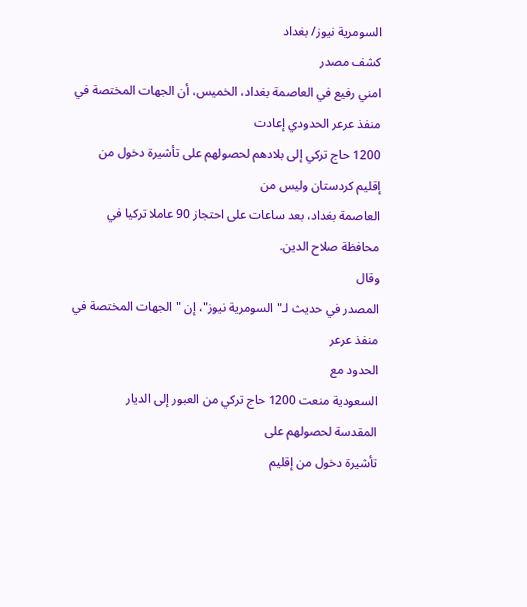السومرية نيوز/ بغداد
كشف مصدر
امني رفيع في العاصمة بغداد، الخميس، أن الجهات المختصة في منفذ عرعر الحدودي إعادت
1200 حاج تركي إلى بلادهم لحصولهم على تأشيرة دخول من
إقليم كردستان وليس من
العاصمة بغداد، بعد ساعات على احتجاز 90 عاملا تركيا في
محافظة صلاح الدين.
وقال
المصدر في حديث لـ"السومرية نيوز"، إن "الجهات المختصة في منفذ عرعر
الحدود مع
السعودية منعت 1200 حاج تركي من العبور إلى الديار
المقدسة لحصولهم على
تأشيرة دخول من إقليم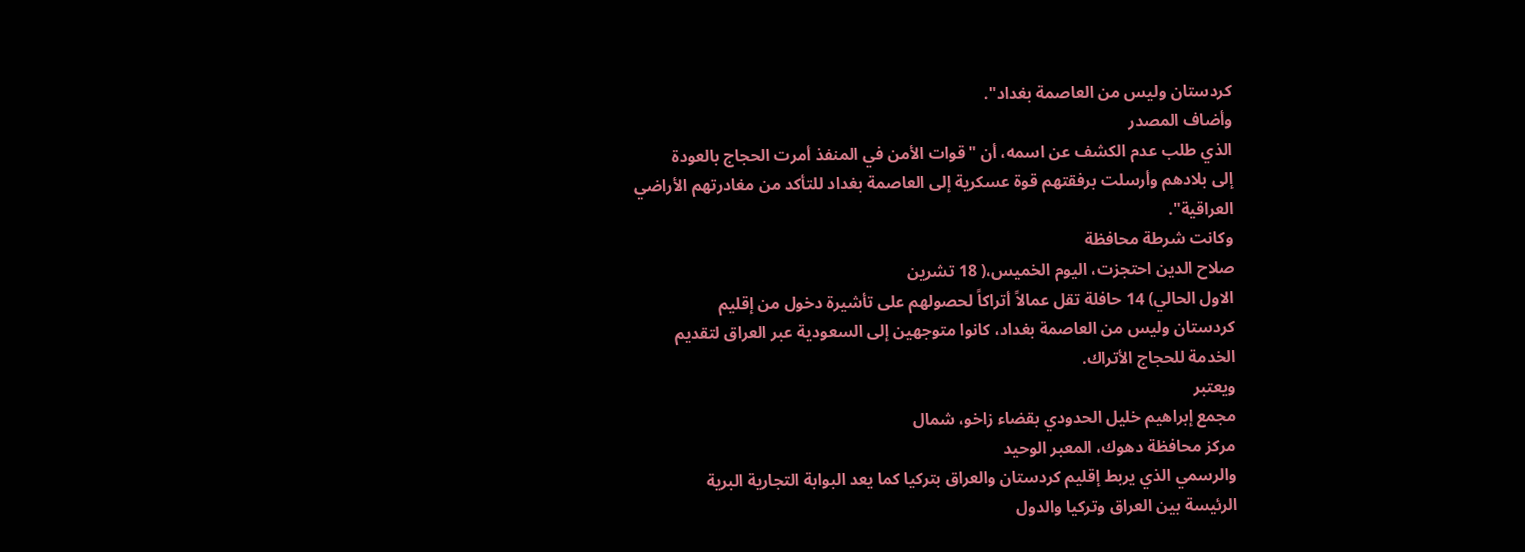كردستان وليس من العاصمة بغداد".
وأضاف المصدر
الذي طلب عدم الكشف عن اسمه، أن "قوات الأمن في المنفذ أمرت الحجاج بالعودة
إلى بلادهم وأرسلت برفقتهم قوة عسكرية إلى العاصمة بغداد للتأكد من مغادرتهم الأراضي
العراقية".
وكانت شرطة محافظة
صلاح الدين احتجزت، اليوم الخميس،( 18 تشرين
الاول الحالي) 14 حافلة تقل عمالاً أتراكاً لحصولهم على تأشيرة دخول من إقليم
كردستان وليس من العاصمة بغداد، كانوا متوجهين إلى السعودية عبر العراق لتقديم
الخدمة للحجاج الأتراك.
ويعتبر
مجمع إبراهيم خليل الحدودي بقضاء زاخو، شمال
مركز محافظة دهوك، المعبر الوحيد
والرسمي الذي يربط إقليم كردستان والعراق بتركيا كما يعد البوابة التجارية البرية
الرئيسة بين العراق وتركيا والدول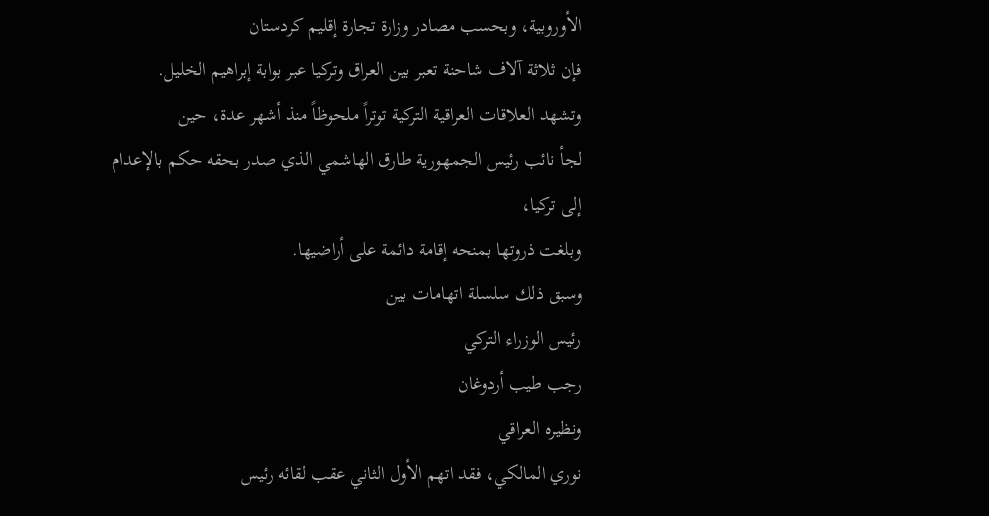الأوروبية، وبحسب مصادر وزارة تجارة إقليم كردستان
فإن ثلاثة آلاف شاحنة تعبر بين العراق وتركيا عبر بوابة إبراهيم الخليل.
وتشهد العلاقات العراقية التركية توتراً ملحوظاً منذ أشهر عدة، حين
لجأ نائب رئيس الجمهورية طارق الهاشمي الذي صدر بحقه حكم بالإعدام إلى تركيا،
وبلغت ذروتها بمنحه إقامة دائمة على أراضيها.
وسبق ذلك سلسلة اتهامات بين
رئيس الوزراء التركي
رجب طيب أردوغان
ونظيره العراقي
نوري المالكي، فقد اتهم الأول الثاني عقب لقائه رئيس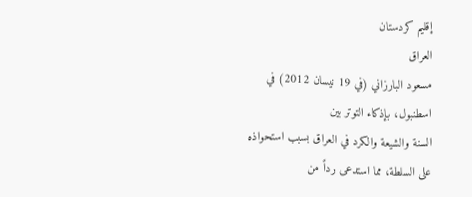إقليم كردستان
العراق
مسعود البارزاني (في 19 نيسان 2012) في اسطنبول، بإذكاء التوتر بين
السنة والشيعة والكرد في العراق بسبب استحواذه على السلطة، مما استدعى رداً من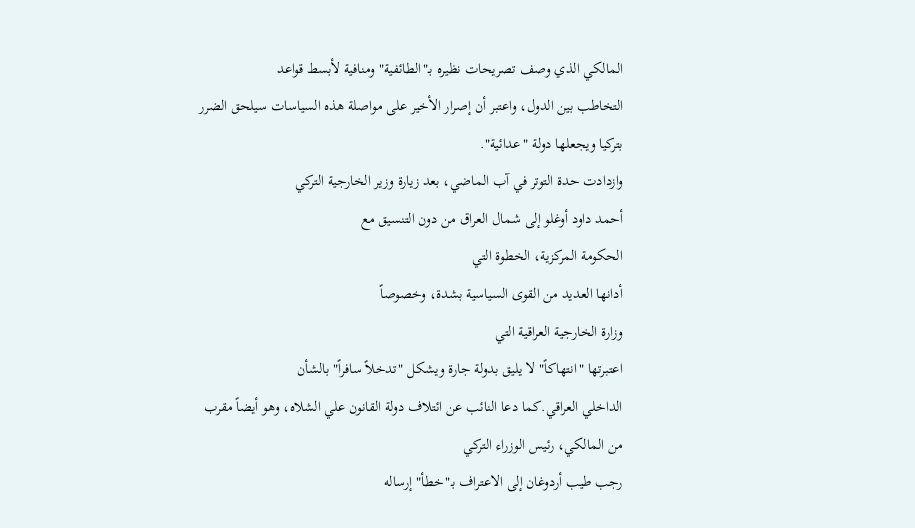المالكي الذي وصف تصريحات نظيره بـ"الطائفية" ومنافية لأبسط قواعد
التخاطب بين الدول، واعتبر أن إصرار الأخير على مواصلة هذه السياسات سيلحق الضرر
بتركيا ويجعلها دولة "عدائية".
وازدادت حدة التوتر في آب الماضي، بعد زيارة وزير الخارجية التركي
أحمد داود أوغلو إلى شمال العراق من دون التنسيق مع
الحكومة المركزية، الخطوة التي
أدانها العديد من القوى السياسية بشدة، وخصوصاً
وزارة الخارجية العراقية التي
اعتبرتها "انتهاكاً" لا يليق بدولة جارة ويشكل "تدخلاً سافراً" بالشأن
الداخلي العراقي.كما دعا النائب عن ائتلاف دولة القانون علي الشلاه، وهو أيضاً مقرب
من المالكي، رئيس الوزراء التركي
رجب طيب أردوغان إلى الاعتراف بـ"خطأ" إرساله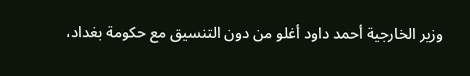وزير الخارجية أحمد داود أغلو من دون التنسيق مع حكومة بغداد،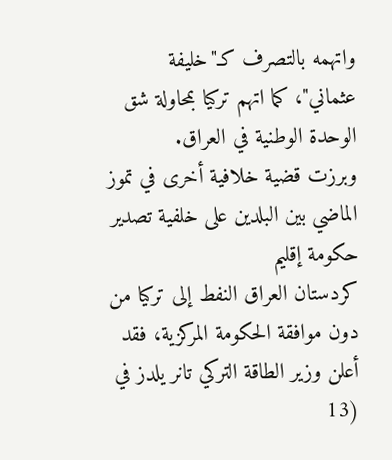واتهمه بالتصرف كـ"خليفة
عثماني"، كما اتهم تركيا بمحاولة شق الوحدة الوطنية في العراق.
وبرزت قضية خلافية أخرى في تموز الماضي بين البلدين على خلفية تصدير
حكومة إقليم
كردستان العراق النفط إلى تركيا من دون موافقة الحكومة المركزية، فقد
أعلن وزير الطاقة التركي تانر يلدز في (13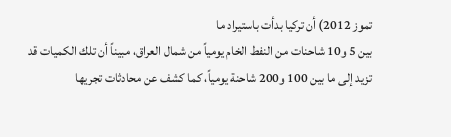تموز 2012) أن تركيا بدأت باستيراد ما
بين 5 و10 شاحنات من النفط الخام يومياً من شمال العراق، مبيناً أن تلك الكميات قد
تزيد إلى ما بين 100 و200 شاحنة يومياً، كما كشف عن محادثات تجريها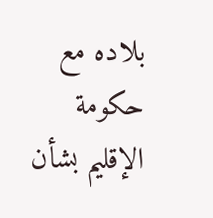بلاده مع حكومة
الإقليم بشأن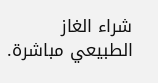شراء الغاز الطبيعي مباشرة.